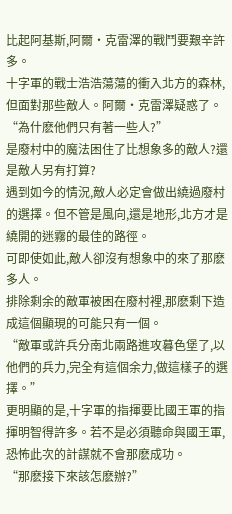比起阿基斯,阿爾·克雷澤的戰鬥要艱辛許多。
十字軍的戰士浩浩蕩蕩的衝入北方的森林,但面對那些敵人。阿爾·克雷澤疑惑了。
“為什麽他們只有著一些人?”
是廢村中的魔法困住了比想象多的敵人?還是敵人另有打算?
遇到如今的情況,敵人必定會做出繞過廢村的選擇。但不管是風向,還是地形,北方才是繞開的迷霧的最佳的路徑。
可即使如此,敵人卻沒有想象中的來了那麽多人。
排除剩余的敵軍被困在廢村裡,那麽剩下造成這個顯現的可能只有一個。
“敵軍或許兵分南北兩路進攻暮色堡了,以他們的兵力,完全有這個余力,做這樣子的選擇。”
更明顯的是,十字軍的指揮要比國王軍的指揮明智得許多。若不是必須聽命與國王軍,恐怖此次的計謀就不會那麽成功。
“那麽接下來該怎麽辦?”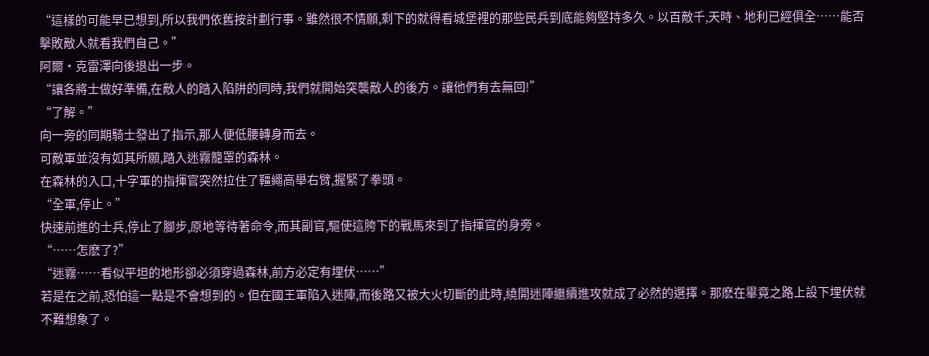“這樣的可能早已想到,所以我們依舊按計劃行事。雖然很不情願,剩下的就得看城堡裡的那些民兵到底能夠堅持多久。以百敵千,天時、地利已經俱全……能否擊敗敵人就看我們自己。”
阿爾·克雷澤向後退出一步。
“讓各將士做好準備,在敵人的踏入陷阱的同時,我們就開始突襲敵人的後方。讓他們有去無回!”
“了解。”
向一旁的同期騎士發出了指示,那人便低腰轉身而去。
可敵軍並沒有如其所願,踏入迷霧籠罩的森林。
在森林的入口,十字軍的指揮官突然拉住了韁繩高舉右臂,握緊了拳頭。
“全軍,停止。”
快速前進的士兵,停止了腳步,原地等待著命令,而其副官,驅使這胯下的戰馬來到了指揮官的身旁。
“……怎麽了?”
“迷霧……看似平坦的地形卻必須穿過森林,前方必定有埋伏……”
若是在之前,恐怕這一點是不會想到的。但在國王軍陷入迷陣,而後路又被大火切斷的此時,繞開迷陣繼續進攻就成了必然的選擇。那麽在畢竟之路上設下埋伏就不難想象了。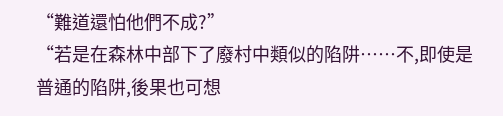“難道還怕他們不成?”
“若是在森林中部下了廢村中類似的陷阱……不,即使是普通的陷阱,後果也可想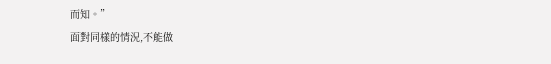而知。”
面對同樣的情況,不能做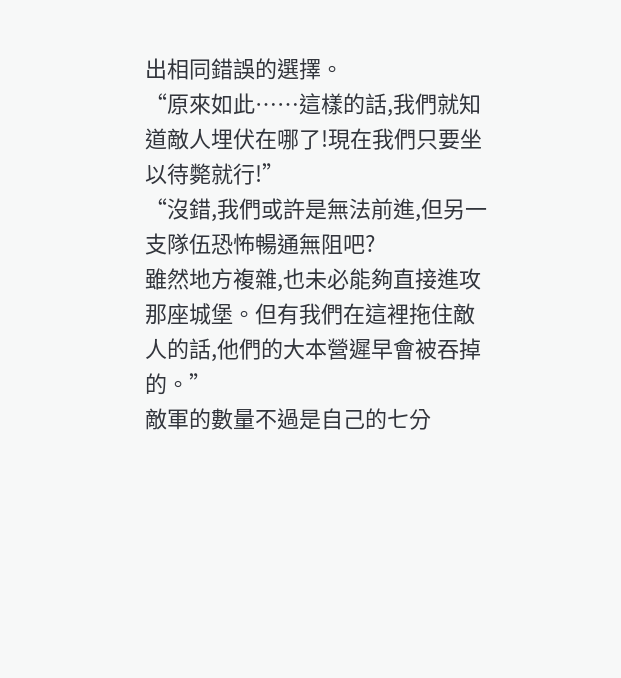出相同錯誤的選擇。
“原來如此……這樣的話,我們就知道敵人埋伏在哪了!現在我們只要坐以待斃就行!”
“沒錯,我們或許是無法前進,但另一支隊伍恐怖暢通無阻吧?
雖然地方複雜,也未必能夠直接進攻那座城堡。但有我們在這裡拖住敵人的話,他們的大本營遲早會被吞掉的。”
敵軍的數量不過是自己的七分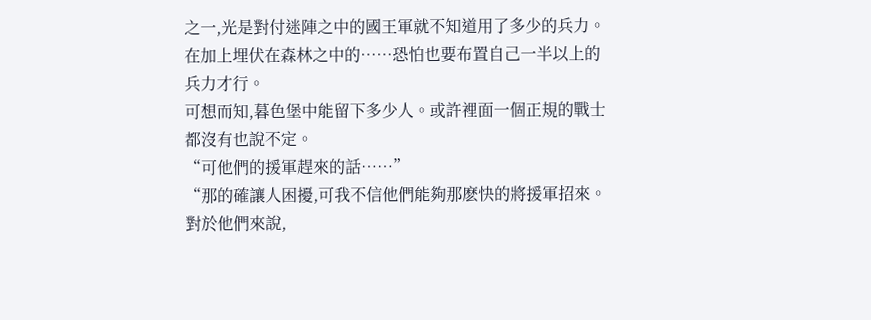之一,光是對付迷陣之中的國王軍就不知道用了多少的兵力。在加上埋伏在森林之中的……恐怕也要布置自己一半以上的兵力才行。
可想而知,暮色堡中能留下多少人。或許裡面一個正規的戰士都沒有也說不定。
“可他們的援軍趕來的話……”
“那的確讓人困擾,可我不信他們能夠那麽快的將援軍招來。對於他們來說,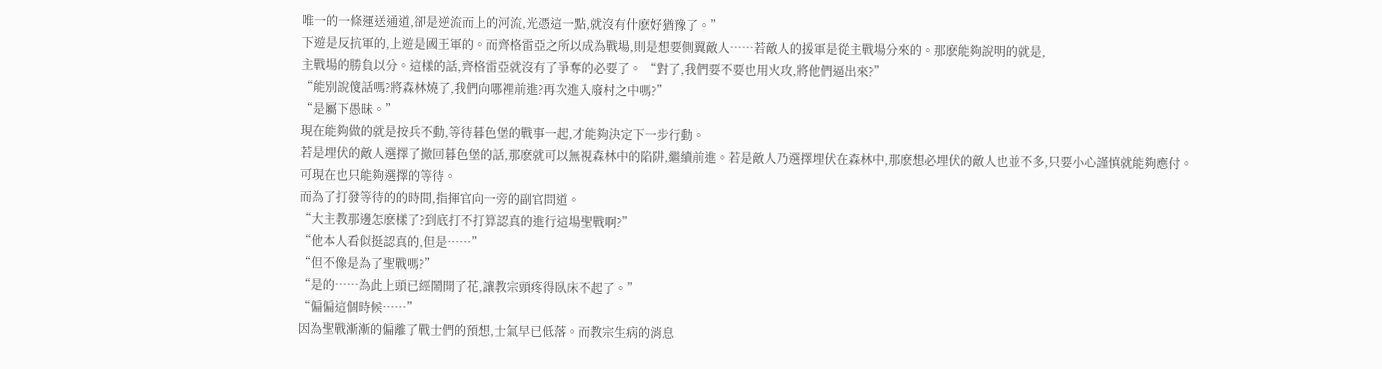唯一的一條運送通道,卻是逆流而上的河流,光憑這一點,就沒有什麽好猶豫了。”
下遊是反抗軍的,上遊是國王軍的。而齊格雷亞之所以成為戰場,則是想要側翼敵人……若敵人的援軍是從主戰場分來的。那麽能夠說明的就是,
主戰場的勝負以分。這樣的話,齊格雷亞就沒有了爭奪的必要了。 “對了,我們要不要也用火攻,將他們逼出來?”
“能別說傻話嗎?將森林燒了,我們向哪裡前進?再次進入廢村之中嗎?”
“是屬下愚昧。”
現在能夠做的就是按兵不動,等待暮色堡的戰事一起,才能夠決定下一步行動。
若是埋伏的敵人選擇了撤回暮色堡的話,那麽就可以無視森林中的陷阱,繼續前進。若是敵人乃選擇埋伏在森林中,那麽想必埋伏的敵人也並不多,只要小心謹慎就能夠應付。
可現在也只能夠選擇的等待。
而為了打發等待的的時間,指揮官向一旁的副官問道。
“大主教那邊怎麽樣了?到底打不打算認真的進行這場聖戰啊?”
“他本人看似挺認真的,但是……”
“但不像是為了聖戰嗎?”
“是的……為此上頭已經鬧開了花,讓教宗頭疼得臥床不起了。”
“偏偏這個時候……”
因為聖戰漸漸的偏離了戰士們的預想,士氣早已低落。而教宗生病的消息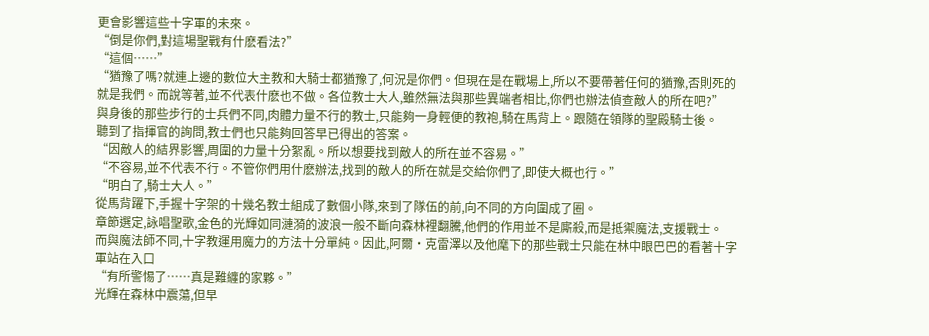更會影響這些十字軍的未來。
“倒是你們,對這場聖戰有什麽看法?”
“這個……”
“猶豫了嗎?就連上邊的數位大主教和大騎士都猶豫了,何況是你們。但現在是在戰場上,所以不要帶著任何的猶豫,否則死的就是我們。而說等著,並不代表什麽也不做。各位教士大人,雖然無法與那些異端者相比,你們也辦法偵查敵人的所在吧?”
與身後的那些步行的士兵們不同,肉體力量不行的教士,只能夠一身輕便的教袍,騎在馬背上。跟隨在領隊的聖殿騎士後。
聽到了指揮官的詢問,教士們也只能夠回答早已得出的答案。
“因敵人的結界影響,周圍的力量十分絮亂。所以想要找到敵人的所在並不容易。”
“不容易,並不代表不行。不管你們用什麽辦法,找到的敵人的所在就是交給你們了,即使大概也行。”
“明白了,騎士大人。”
從馬背躍下,手握十字架的十幾名教士組成了數個小隊,來到了隊伍的前,向不同的方向圍成了圈。
章節選定,詠唱聖歌,金色的光輝如同漣漪的波浪一般不斷向森林裡翻騰,他們的作用並不是廝殺,而是抵禦魔法,支援戰士。
而與魔法師不同,十字教運用魔力的方法十分單純。因此,阿爾·克雷澤以及他麾下的那些戰士只能在林中眼巴巴的看著十字軍站在入口
“有所警惕了……真是難纏的家夥。”
光輝在森林中震蕩,但早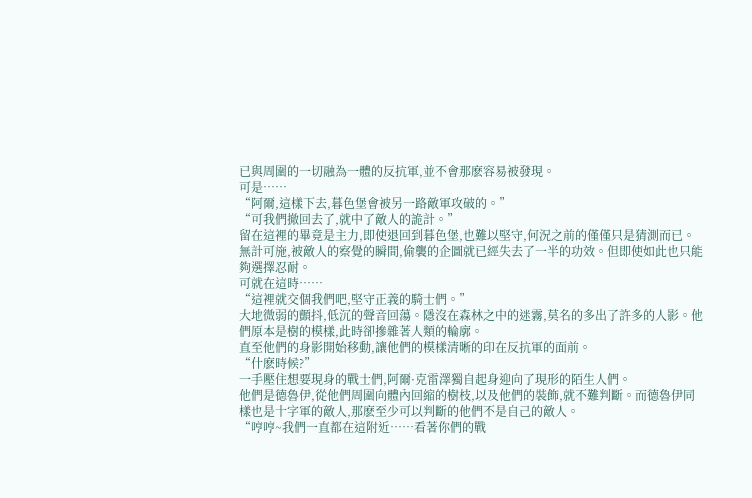已與周圍的一切融為一體的反抗軍,並不會那麽容易被發現。
可是……
“阿爾,這樣下去,暮色堡會被另一路敵軍攻破的。”
“可我們撤回去了,就中了敵人的詭計。”
留在這裡的畢竟是主力,即使退回到暮色堡,也難以堅守,何況之前的僅僅只是猜測而已。
無計可施,被敵人的察覺的瞬間,偷襲的企圖就已經失去了一半的功效。但即使如此也只能夠選擇忍耐。
可就在這時……
“這裡就交個我們吧,堅守正義的騎士們。”
大地微弱的顫抖,低沉的聲音回蕩。隱沒在森林之中的迷霧,莫名的多出了許多的人影。他們原本是樹的模樣,此時卻摻雜著人類的輪廓。
直至他們的身影開始移動,讓他們的模樣清晰的印在反抗軍的面前。
“什麽時候?”
一手壓住想要現身的戰士們,阿爾·克雷澤獨自起身迎向了現形的陌生人們。
他們是德魯伊,從他們周圍向體內回縮的樹枝,以及他們的裝飾,就不難判斷。而德魯伊同樣也是十字軍的敵人,那麽至少可以判斷的他們不是自己的敵人。
“哼哼~我們一直都在這附近……看著你們的戰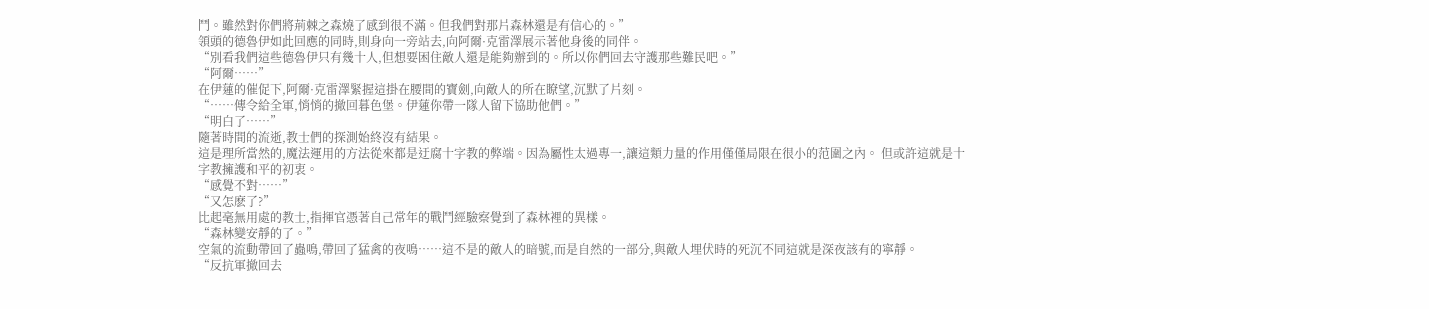鬥。雖然對你們將荊棘之森燒了感到很不滿。但我們對那片森林還是有信心的。”
領頭的德魯伊如此回應的同時,則身向一旁站去,向阿爾·克雷澤展示著他身後的同伴。
“別看我們這些德魯伊只有幾十人,但想要困住敵人還是能夠辦到的。所以你們回去守護那些難民吧。”
“阿爾……”
在伊蓮的催促下,阿爾·克雷澤緊握這掛在腰間的寶劍,向敵人的所在瞭望,沉默了片刻。
“……傳令給全軍,悄悄的撤回暮色堡。伊蓮你帶一隊人留下協助他們。”
“明白了……”
隨著時間的流逝,教士們的探測始終沒有結果。
這是理所當然的,魔法運用的方法從來都是迂腐十字教的弊端。因為屬性太過專一,讓這類力量的作用僅僅局限在很小的范圍之內。 但或許這就是十字教擁護和平的初衷。
“感覺不對……”
“又怎麽了?”
比起毫無用處的教士,指揮官憑著自己常年的戰鬥經驗察覺到了森林裡的異樣。
“森林變安靜的了。”
空氣的流動帶回了蟲鳴,帶回了猛禽的夜鳴……這不是的敵人的暗號,而是自然的一部分,與敵人埋伏時的死沉不同這就是深夜該有的寧靜。
“反抗軍撤回去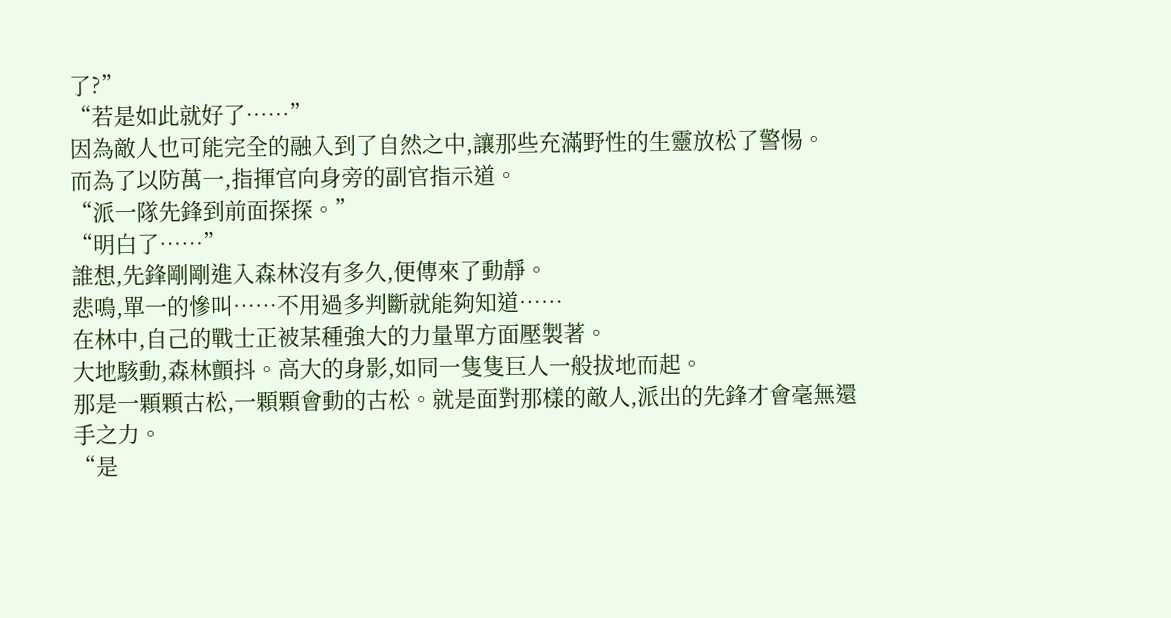了?”
“若是如此就好了……”
因為敵人也可能完全的融入到了自然之中,讓那些充滿野性的生靈放松了警惕。
而為了以防萬一,指揮官向身旁的副官指示道。
“派一隊先鋒到前面探探。”
“明白了……”
誰想,先鋒剛剛進入森林沒有多久,便傳來了動靜。
悲鳴,單一的慘叫……不用過多判斷就能夠知道……
在林中,自己的戰士正被某種強大的力量單方面壓製著。
大地駭動,森林顫抖。高大的身影,如同一隻隻巨人一般拔地而起。
那是一顆顆古松,一顆顆會動的古松。就是面對那樣的敵人,派出的先鋒才會毫無還手之力。
“是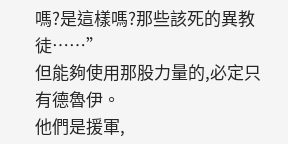嗎?是這樣嗎?那些該死的異教徒……”
但能夠使用那股力量的,必定只有德魯伊。
他們是援軍,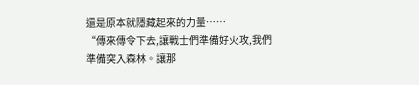還是原本就隱藏起來的力量……
“傳來傳令下去,讓戰士們準備好火攻,我們準備突入森林。讓那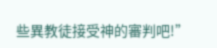些異教徒接受神的審判吧!”